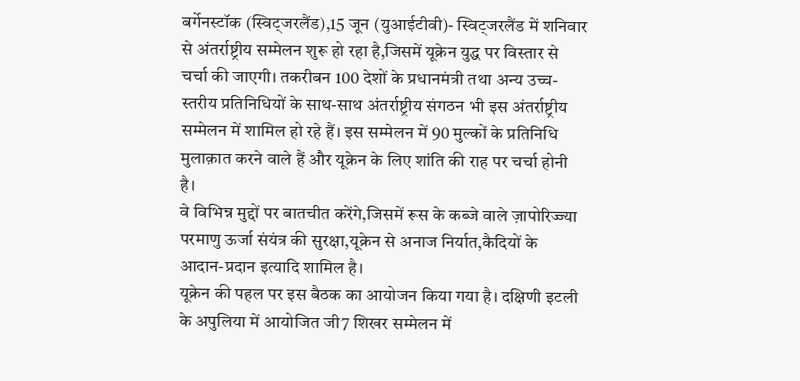बर्गेनस्टॉक (स्विट्जरलैंड),15 जून (युआईटीवी)- स्विट्जरलैंड में शनिवार से अंतर्राष्ट्रीय सम्मेलन शुरू हो रहा है,जिसमें यूक्रेन युद्ध पर विस्तार से चर्चा की जाएगी। तकरीबन 100 देशों के प्रधानमंत्री तथा अन्य उच्च-स्तरीय प्रतिनिधियों के साथ-साथ अंतर्राष्ट्रीय संगठन भी इस अंतर्राष्ट्रीय सम्मेलन में शामिल हो रहे हैं। इस सम्मेलन में 90 मुल्कों के प्रतिनिधि मुलाक़ात करने वाले हैं और यूक्रेन के लिए शांति की राह पर चर्चा होनी है।
वे विभिन्न मुद्दों पर बातचीत करेंगे,जिसमें रूस के कब्जे वाले ज़ापोरिज्ज्या परमाणु ऊर्जा संयंत्र की सुरक्षा,यूक्रेन से अनाज निर्यात,कैदियों के आदान-प्रदान इत्यादि शामिल है।
यूक्रेन की पहल पर इस बैठक का आयोजन किया गया है। दक्षिणी इटली के अपुलिया में आयोजित जी7 शिखर सम्मेलन में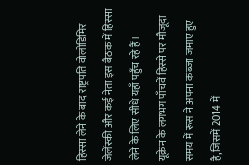हिस्सा लेने के बाद राष्ट्रपति वोलोडिमिर जेलेंस्की और कई नेता इस बैठक में हिस्सा लेने के लिए सीधे यहाँ पहुँच रहे हैं।
यूक्रेन के लगभग पाँचवें हिस्से पर मौजूदा समय में रूस ने अपना कब्जा जमाए हुए है,जिसमें 2014 में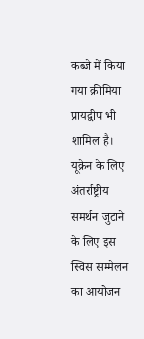कब्जे में किया गया क्रीमिया प्रायद्वीप भी शामिल है।
यूक्रेन के लिए अंतर्राष्ट्रीय समर्थन जुटाने के लिए इस स्विस सम्मेलन का आयोजन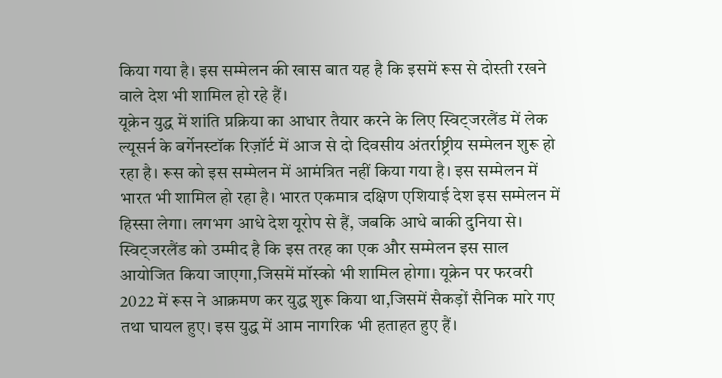किया गया है। इस सम्मेलन की खास बात यह है कि इसमें रूस से दोस्ती रखने वाले देश भी शामिल हो रहे हैं।
यूक्रेन युद्ध में शांति प्रक्रिया का आधार तैयार करने के लिए स्विट्जरलैंड में लेक ल्यूसर्न के बर्गेनस्टॉक रिज़ॉर्ट में आज से दो दिवसीय अंतर्राष्ट्रीय सम्मेलन शुरू हो रहा है। रूस को इस सम्मेलन में आमंत्रित नहीं किया गया है। इस सम्मेलन में भारत भी शामिल हो रहा है। भारत एकमात्र दक्षिण एशियाई देश इस सम्मेलन में हिस्सा लेगा। लगभग आधे देश यूरोप से हैं, जबकि आधे बाकी दुनिया से।
स्विट्जरलैंड को उम्मीद है कि इस तरह का एक और सम्मेलन इस साल आयोजित किया जाएगा,जिसमें मॉस्को भी शामिल होगा। यूक्रेन पर फरवरी 2022 में रूस ने आक्रमण कर युद्ध शुरू किया था,जिसमें सैकड़ों सैनिक मारे गए तथा घायल हुए। इस युद्ध में आम नागरिक भी हताहत हुए हैं।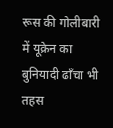रूस की गोलीबारी में यूक्रेन का बुनियादी ढाँचा भी तहस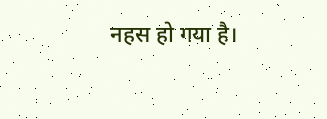नहस हो गया है।